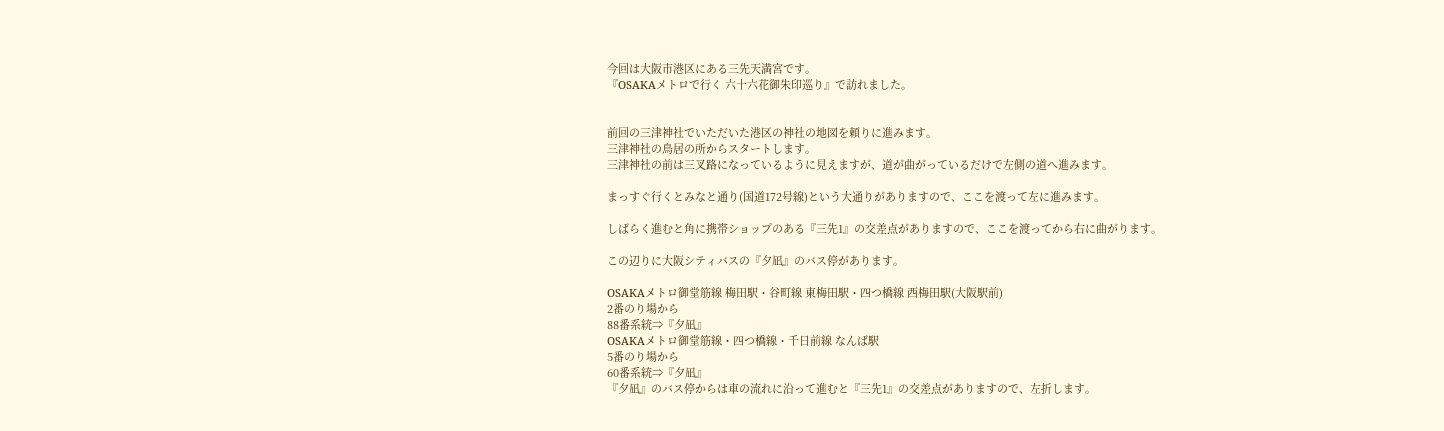今回は大阪市港区にある三先天満宮です。
『OSAKAメトロで行く 六十六花御朱印巡り』で訪れました。


前回の三津神社でいただいた港区の神社の地図を頼りに進みます。
三津神社の鳥居の所からスタートします。
三津神社の前は三叉路になっているように見えますが、道が曲がっているだけで左側の道へ進みます。

まっすぐ行くとみなと通り(国道172号線)という大通りがありますので、ここを渡って左に進みます。

しばらく進むと角に携帯ショップのある『三先1』の交差点がありますので、ここを渡ってから右に曲がります。

この辺りに大阪シティバスの『夕凪』のバス停があります。

OSAKAメトロ御堂筋線 梅田駅・谷町線 東梅田駅・四つ橋線 西梅田駅(大阪駅前)
2番のり場から
88番系統⇒『夕凪』
OSAKAメトロ御堂筋線・四つ橋線・千日前線 なんば駅
5番のり場から
60番系統⇒『夕凪』
『夕凪』のバス停からは車の流れに沿って進むと『三先1』の交差点がありますので、左折します。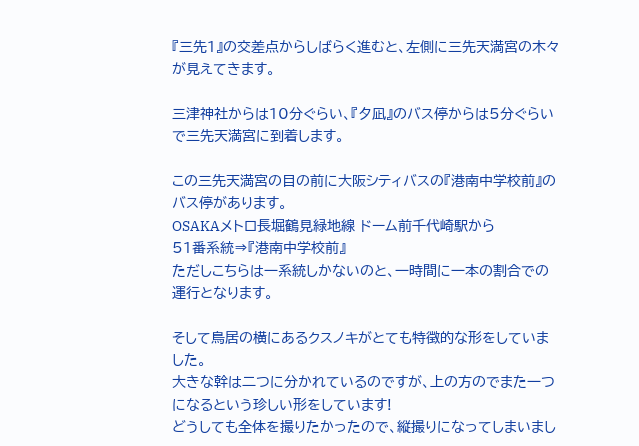『三先1』の交差点からしばらく進むと、左側に三先天満宮の木々が見えてきます。

三津神社からは10分ぐらい、『夕凪』のバス停からは5分ぐらいで三先天満宮に到着します。

この三先天満宮の目の前に大阪シティバスの『港南中学校前』のバス停があります。
OSAKAメトロ長堀鶴見緑地線 ドーム前千代崎駅から
51番系統⇒『港南中学校前』
ただしこちらは一系統しかないのと、一時間に一本の割合での運行となります。

そして鳥居の横にあるクスノキがとても特徴的な形をしていました。
大きな幹は二つに分かれているのですが、上の方のでまた一つになるという珍しい形をしています!
どうしても全体を撮りたかったので、縦撮りになってしまいまし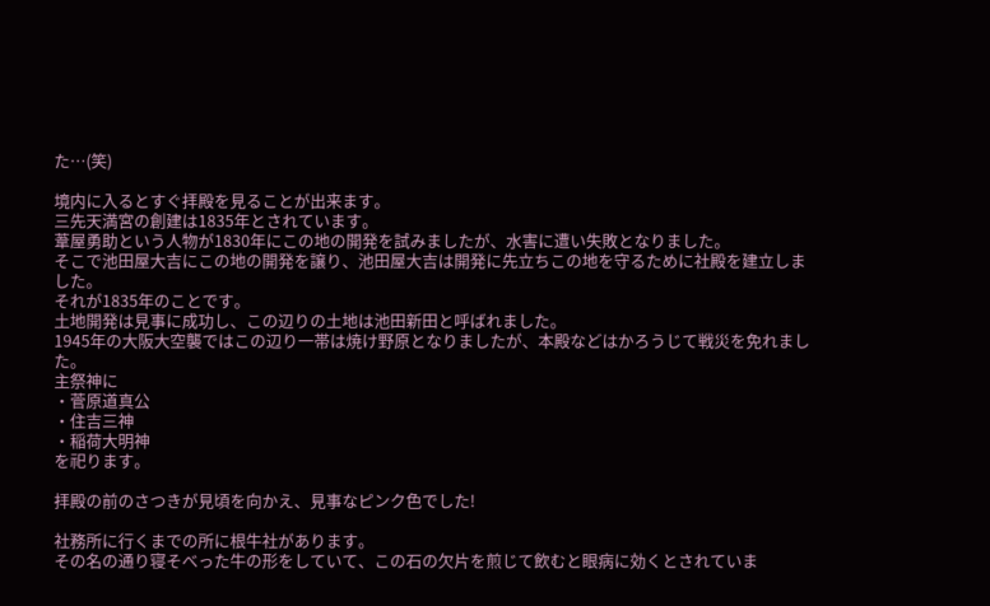た…(笑)

境内に入るとすぐ拝殿を見ることが出来ます。
三先天満宮の創建は1835年とされています。
葦屋勇助という人物が1830年にこの地の開発を試みましたが、水害に遭い失敗となりました。
そこで池田屋大吉にこの地の開発を譲り、池田屋大吉は開発に先立ちこの地を守るために社殿を建立しました。
それが1835年のことです。
土地開発は見事に成功し、この辺りの土地は池田新田と呼ばれました。
1945年の大阪大空襲ではこの辺り一帯は焼け野原となりましたが、本殿などはかろうじて戦災を免れました。
主祭神に
・菅原道真公
・住吉三神
・稲荷大明神
を祀ります。

拝殿の前のさつきが見頃を向かえ、見事なピンク色でした!

社務所に行くまでの所に根牛社があります。
その名の通り寝そべった牛の形をしていて、この石の欠片を煎じて飲むと眼病に効くとされていま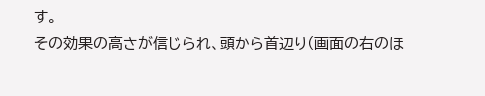す。
その効果の高さが信じられ、頭から首辺り(画面の右のほ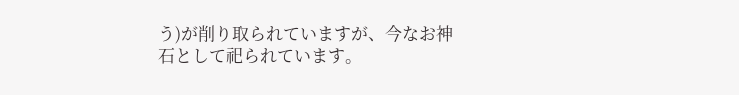う)が削り取られていますが、今なお神石として祀られています。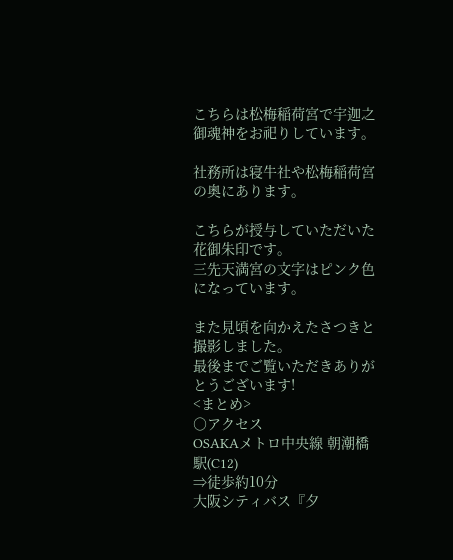こちらは松梅稲荷宮で宇迦之御魂神をお祀りしています。

社務所は寝牛社や松梅稲荷宮の奥にあります。

こちらが授与していただいた花御朱印です。
三先天満宮の文字はピンク色になっています。

また見頃を向かえたさつきと撮影しました。
最後までご覧いただきありがとうございます!
<まとめ>
○アクセス
OSAKAメトロ中央線 朝潮橋駅(C12)
⇒徒歩約10分
大阪シティバス『夕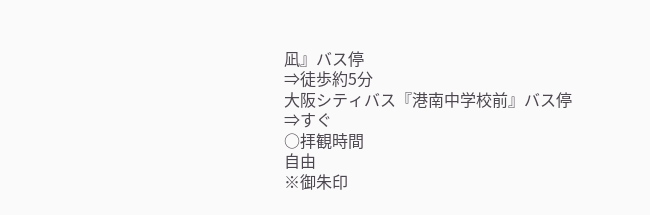凪』バス停
⇒徒歩約5分
大阪シティバス『港南中学校前』バス停
⇒すぐ
○拝観時間
自由
※御朱印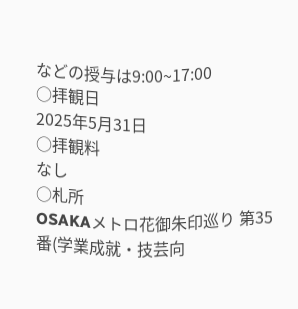などの授与は9:00~17:00
○拝観日
2025年5月31日
○拝観料
なし
○札所
OSAKAメトロ花御朱印巡り 第35番(学業成就・技芸向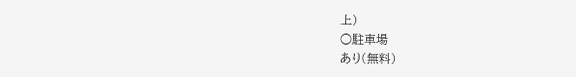上)
○駐車場
あり(無料)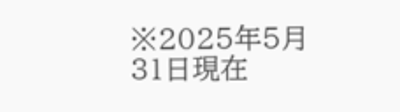※2025年5月31日現在